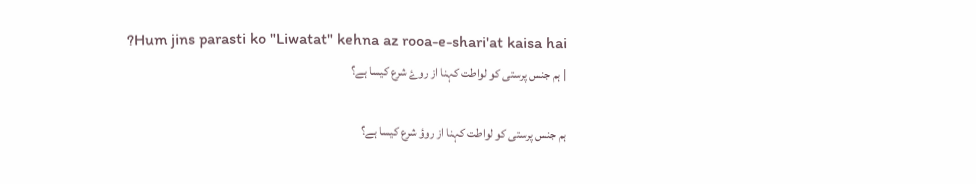Hum jins parasti ko "Liwatat" kehna az rooa-e-shari'at kaisa hai? | ہم جنس پرستی کو لواطت کہنا از روۓ شرع کیسا ہے؟

ہم جنس پرستی کو لواطت کہنا از روؤ شرع کیسا ہے؟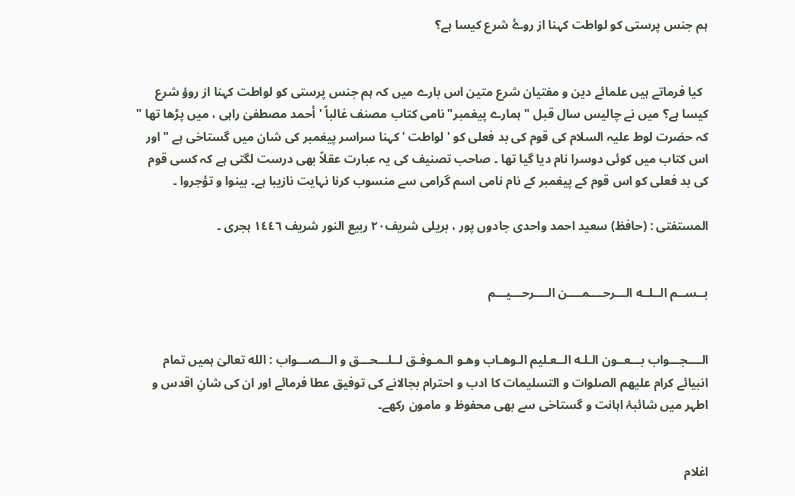ہم جنس پرستی کو لواطت کہنا از روۓ شرع کیسا ہے؟


  کیا فرماتے ہیں علمائے دین و مفتیان شرع متین اس بارے میں کہ ہم جنس پرستی کو لواطت کہنا از روؤ شرع کیسا ہے؟ میں نے چالیس سال قبل " ہمارے پیغمبر" نامی کتاب مصنف غالباً ' أحمد مصطفیٰ راہی ، میں پڑھا تھا " کہ حضرت لوط علیہ السلام کی قوم کی بد فعلی کو ' لواطت ' کہنا سراسر پیغمبر کی شان میں گستاخی ہے " اور اس کتاب میں کوئی دوسرا نام دیا گیا تھا ۔ صاحب تصنیف کی یہ عبارت عقلاً بھی درست لگتی ہے کہ کسی قوم کی بد فعلی کو اس قوم کے پیغمبر کے نام نامی اسم گرامی سے منسوب کرنا نہایت نازیبا ہے۔ بینوا و تؤجروا ۔

المستفتی : (حافظ) سعید احمد واحدی جادوں پور ، بریلی شریف٢٠ ربیع النور شریف ١٤٤٦ ہجری ۔


بــســم الــلــه الـــرحــــمــــن الــــرحـــيـــم


الــــجـــواب بـــعــون الـلـه الــعـليم الـوهـاب وهـو الـمـوفـق لــلـــحـــق و الـــصـــواب : الله تعالیٰ ہمیں تمام انبیائے کرام عليهم الصلوات و التسليمات کا ادب و احترام بجالانے کی توفیق عطا فرمائے اور ان کی شانِ اقدس و اطہر میں شائبۂ اہانت و گستاخی سے بھی محفوظ و مامون رکھے۔


اغلام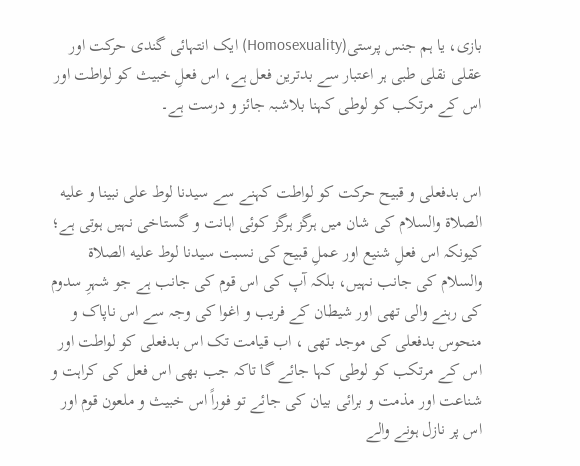بازی، یا ہم جنس پرستی(Homosexuality) ایک انتہائی گندی حرکت اور عقلی نقلی طبی ہر اعتبار سے بدترین فعل ہے، اس فعلِ خبیث کو لواطت اور اس کے مرتکب کو لوطی کہنا بلاشبہ جائز و درست ہے۔


اس بدفعلی و قبیح حرکت کو لواطت کہنے سے سیدنا لوط على نبينا و عليه الصلاة والسلام کی شان میں ہرگز ہرگز کوئی اہانت و گستاخی نہیں ہوتی ہے؛ کیونکہ اس فعلِ شنیع اور عملِ قبیح کی نسبت سیدنا لوط عليه الصلاة والسلام کی جانب نہیں، بلکہ آپ کی اس قوم کی جانب ہے جو شہرِ سدوم کی رہنے والی تھی اور شیطان کے فریب و اغوا کی وجہ سے اس ناپاک و منحوس بدفعلی کی موجد تھی ، اب قیامت تک اس بدفعلی کو لواطت اور اس کے مرتکب کو لوطی کہا جائے گا تاکہ جب بھی اس فعل کی کراہت و شناعت اور مذمت و برائی بیان کی جائے تو فوراً اس خبیث و ملعون قوم اور اس پر نازل ہونے والے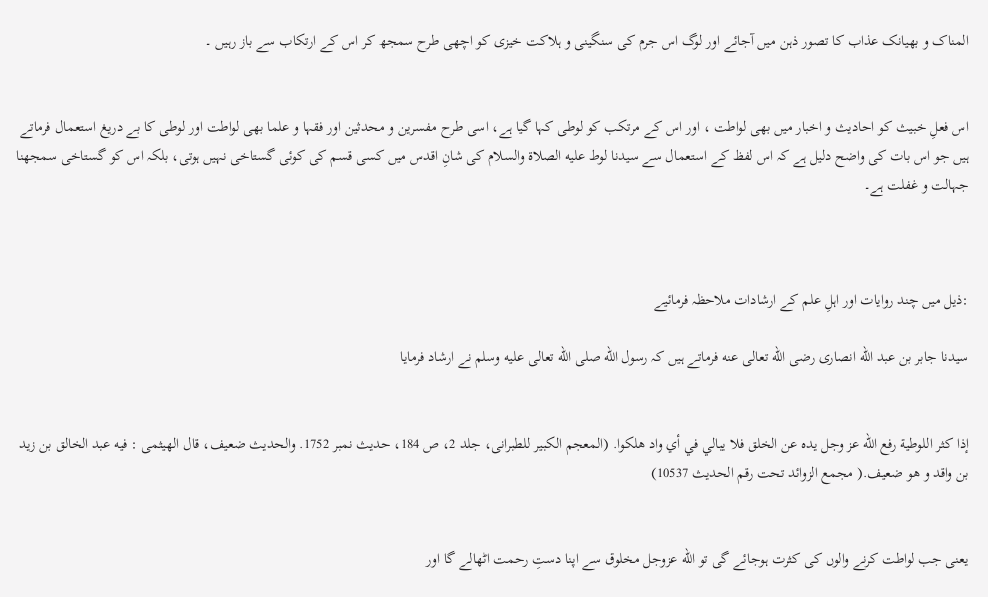المناک و بھیانک عذاب کا تصور ذہن میں آجائے اور لوگ اس جرم کی سنگینی و ہلاکت خیزی کو اچھی طرح سمجھ کر اس کے ارتکاب سے باز رہیں ۔


اس فعلِ خبیث کو احادیث و اخبار میں بھی لواطت ، اور اس کے مرتکب کو لوطی کہا گیا ہے، اسی طرح مفسرین و محدثین اور فقہا و علما بھی لواطت اور لوطی کا بے دریغ استعمال فرماتے ہیں جو اس بات کی واضح دلیل ہے کہ اس لفظ کے استعمال سے سیدنا لوط عليه الصلاة والسلام کی شانِ اقدس میں کسی قسم کی کوئی گستاخی نہیں ہوتی، بلکہ اس کو گستاخی سمجھنا جہالت و غفلت ہے۔



:ذیل میں چند روایات اور اہلِ علم کے ارشادات ملاحظہ فرمائیے

سیدنا جابر بن عبد الله انصارى رضى الله تعالى عنه فرماتے ہیں کہ رسول الله صلى الله تعالى عليه وسلم نے ارشاد فرمایا


إذا كثر اللوطية رفع الله عز وجل يده عن الخلق فلا يبالي في أي واد هلكوا. (المعجم الكبير للطبرانى، جلد 2، ص 184، حديث نمبر 1752. والحديث ضعيف، قال الهيثمى : فيه عبد الخالق بن زيد بن واقد و هو ضعيف.( مجمع الزوائد تحت رقم الحديث 10537)


یعنی جب لواطت کرنے والوں کی کثرت ہوجائے گی تو الله عزوجل مخلوق سے اپنا دستِ رحمت اٹھالے گا اور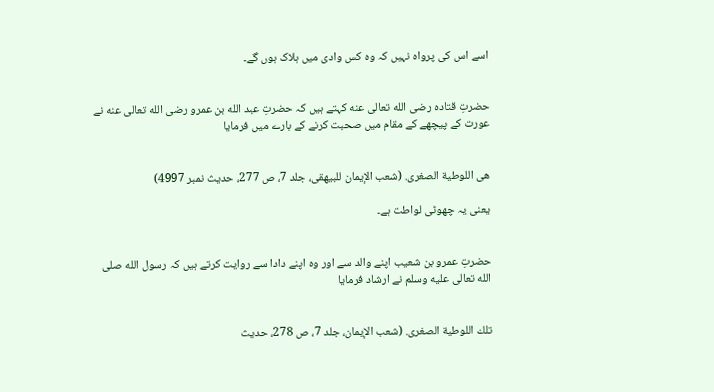اسے اس کی پرواہ نہیں کہ وہ کس وادی میں ہلاک ہوں گے۔


حضرتِ قتادہ رضى الله تعالى عنه کہتے ہیں کہ حضرتِ عبد الله بن عمرو رضى الله تعالى عنه نے عورت کے پیچھے کے مقام میں صحبت کرنے کے بارے میں فرمایا


هى اللوطية الصغرى. (شعب الإيمان للبيهقى، جلد 7، ص 277، حديث نمبر 4997)

یعنی یہ چھوٹی لواطت ہے۔


حضرتِ عمرو بن شعیب اپنے والد سے اور وہ اپنے دادا سے روایت کرتے ہیں کہ رسول الله صلى الله تعالى عليه وسلم نے ارشاد فرمایا


تلك اللوطية الصغرى. (شعب الإيمان، جلد 7، ص 278، حديث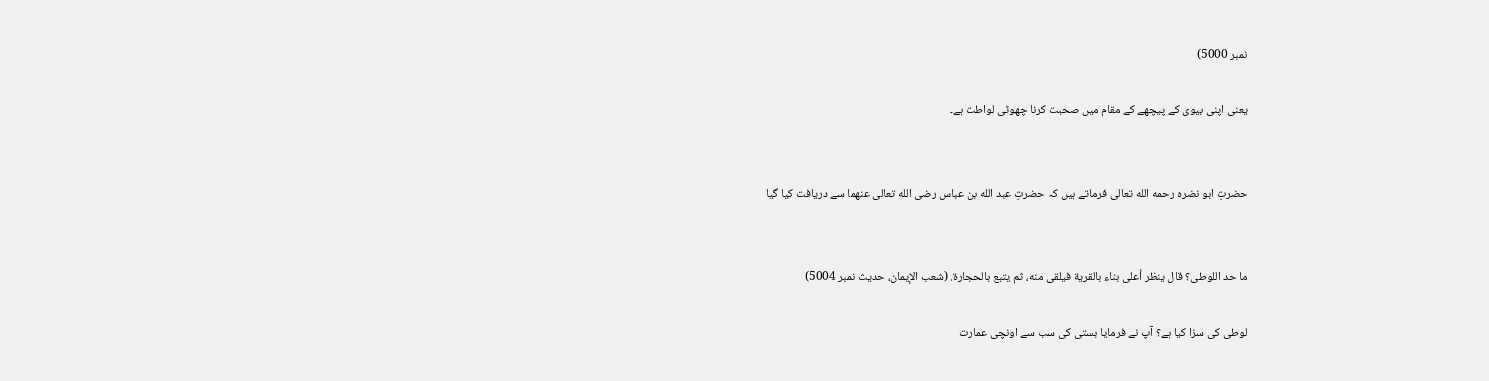نمبر 5000)

یعنی اپنی بیوی کے پیچھے کے مقام میں صحبت کرنا چھوٹی لواطت ہے۔


حضرتِ ابو نضرہ رحمه الله تعالى فرماتے ہیں کہ حضرتِ عبد الله بن عباس رضى الله تعالى عنهما سے دریافت کیا گیا


ما حد اللوطى؟ قال ينظر أعلى بناء بالقرية فيلقى منه، ثم يتبع بالحجارة. (شعب الإيمان، حديث نمبر 5004)

لوطی کی سزا کیا ہے؟ آپ نے فرمایا بستی کی سب سے اونچی عمارت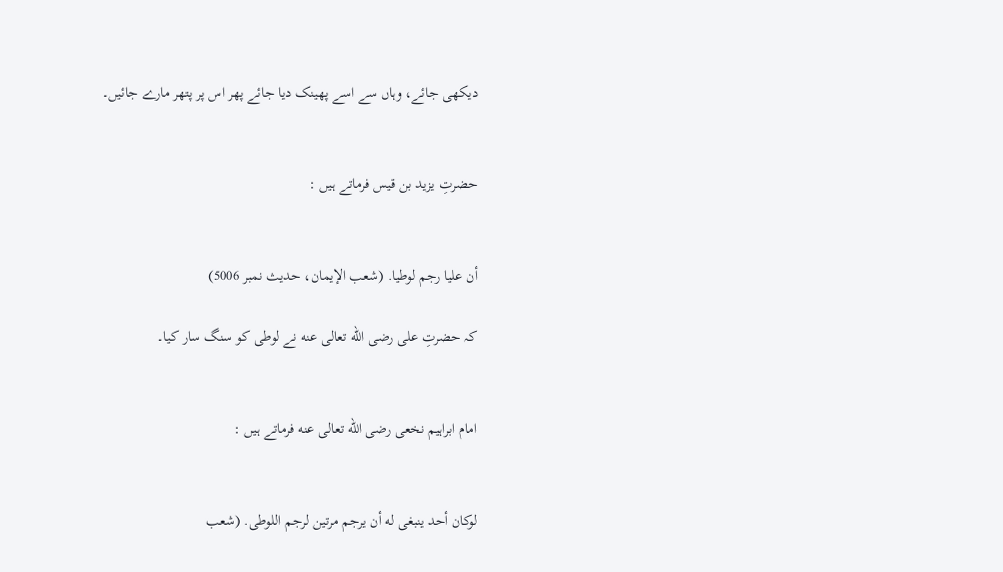دیکھی جائے، وہاں سے اسے پھینک دیا جائے پھر اس پر پتھر مارے جائیں۔


حضرتِ یزید بن قیس فرماتے ہیں :


أن عليا رجم لوطيا. (شعب الإيمان، حديث نمبر 5006)

کہ حضرتِ علی رضى الله تعالى عنه نے لوطی کو سنگ سار کیا۔


امام ابراہیم نخعی رضى الله تعالى عنه فرماتے ہیں :


لوكان أحد ينبغى له أن يرجم مرتين لرجم اللوطى. (شعب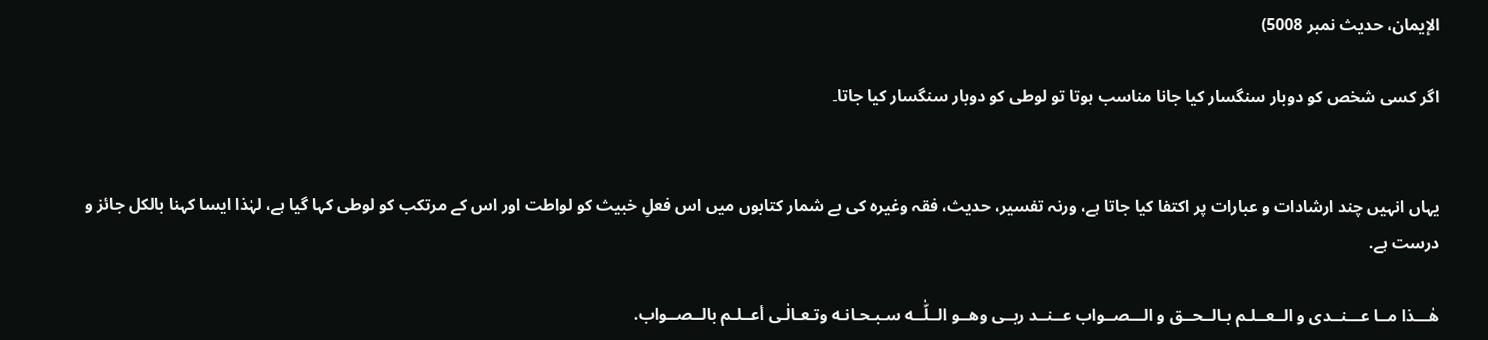الإيمان، حدیث نمبر 5008)

اگر کسی شخص کو دوبار سنگسار کیا جانا مناسب ہوتا تو لوطی کو دوبار سنگسار کیا جاتا۔


یہاں انہیں چند ارشادات و عبارات پر اکتفا کیا جاتا ہے، ورنہ تفسیر، حدیث، فقہ وغیرہ کی بے شمار کتابوں میں اس فعلِ خبیث کو لواطت اور اس کے مرتکب کو لوطی کہا گیا ہے، لہٰذا ایسا کہنا بالکل جائز و درست ہے.

هٰـــذا مــا عـــنــدى و الــعــلـم بـالــحــق و الـــصــواب عــنــد ربــى وهــو الــلّٰــه سـبـحـانـه وتـعـالٰـى أعــلـم بالــصــواب.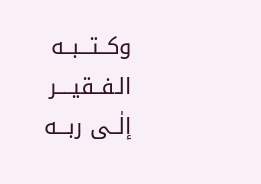وكــتـــبــه الـفــقيــــر إلٰــى ربـــه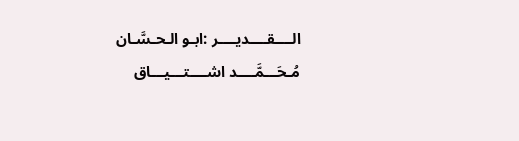الــــقــــديــــر :ابـو الـحـسَّـان مُـحَـــمَّــــد اشــــتـــيـــاق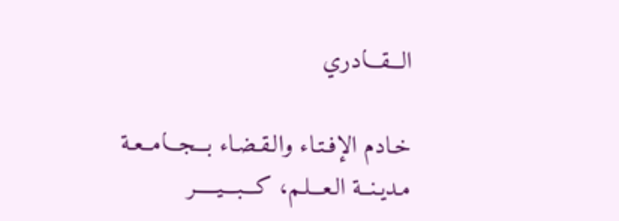الـــقـــادري

خـادم الإفـتـاء والـقـضـاء بـــجـــامــعـة مـديـنــة الـعـــلـم، كـــبـــيـــــر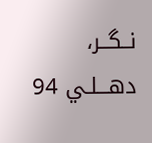نــگــر، دهـــلـي 94